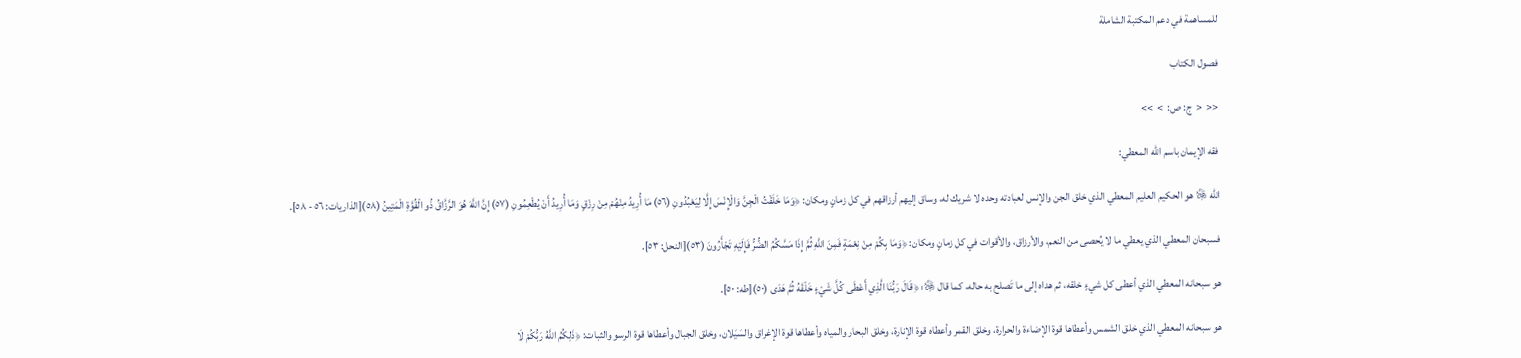للمساهمة في دعم المكتبة الشاملة

فصول الكتاب

<<  <  ج: ص:  >  >>

فقه الإيمان باسم الله المعطي:

الله ﷿ هو الحكيم العليم المعطي الذي خلق الجن والإنس لعبادته وحده لا شريك له، وساق إليهم أرزاقهم في كل زمانٍ ومكان: ﴿وَمَا خَلَقْتُ الْجِنَّ وَالْإِنْسَ إِلَّا لِيَعْبُدُونِ (٥٦) مَا أُرِيدُ مِنْهُمْ مِنْ رِزْقٍ وَمَا أُرِيدُ أَنْ يُطْعِمُونِ (٥٧) إِنَّ اللَّهَ هُوَ الرَّزَّاقُ ذُو الْقُوَّةِ الْمَتِينُ (٥٨)[الذاريات: ٥٦ - ٥٨].

فسبحان المعطي الذي يعطي ما لا يُحصى من النعم، والأرزاق، والأقوات في كل زمانٍ ومكان: ﴿وَمَا بِكُمْ مِنْ نِعْمَةٍ فَمِنَ اللَّهِ ثُمَّ إِذَا مَسَّكُمُ الضُّرُّ فَإِلَيْهِ تَجْأَرُونَ (٥٣)[النحل: ٥٣].

هو سبحانه المعطي الذي أعطى كل شيءٍ خلقه، ثم هداه إلى ما تَصلح به حاله، كما قال ﷿: ﴿قَالَ رَبُّنَا الَّذِي أَعْطَى كُلَّ شَيْءٍ خَلْقَهُ ثُمَّ هَدَى (٥٠)[طه: ٥٠].

هو سبحانه المعطي الذي خلق الشمس وأعطاها قوة الإضاءة والحرارة، وخلق القمر وأعطاه قوة الإنارة، وخلق البحار والمياه وأعطاها قوة الإغراق والسَيَلان، وخلق الجبال وأعطاها قوة الرسو والثبات: ﴿ذَلِكُمُ اللَّهُ رَبُّكُمْ لَا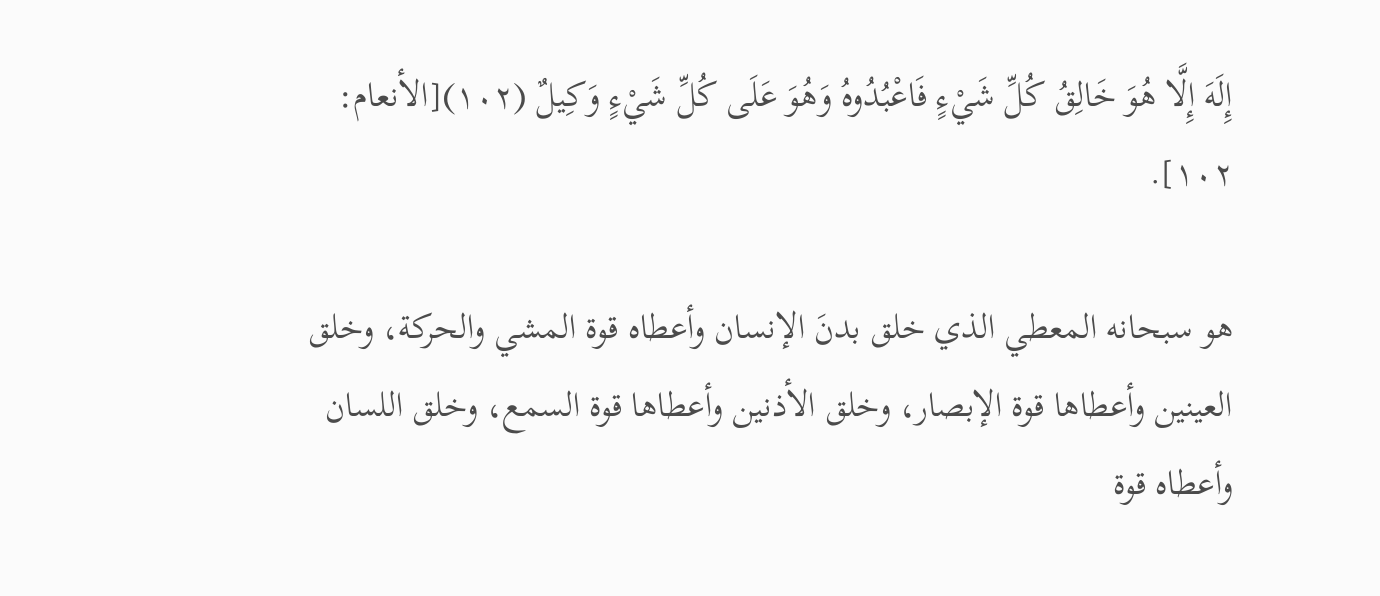إِلَهَ إِلَّا هُوَ خَالِقُ كُلِّ شَيْءٍ فَاعْبُدُوهُ وَهُوَ عَلَى كُلِّ شَيْءٍ وَكِيلٌ (١٠٢)[الأنعام: ١٠٢].

هو سبحانه المعطي الذي خلق بدنَ الإنسان وأعطاه قوة المشي والحركة، وخلق العينين وأعطاها قوة الإبصار، وخلق الأذنين وأعطاها قوة السمع، وخلق اللسان وأعطاه قوة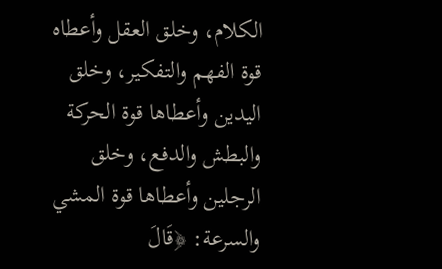الكلام، وخلق العقل وأعطاه قوة الفهم والتفكير، وخلق اليدين وأعطاها قوة الحركة والبطش والدفع، وخلق الرجلين وأعطاها قوة المشي والسرعة: ﴿قَالَ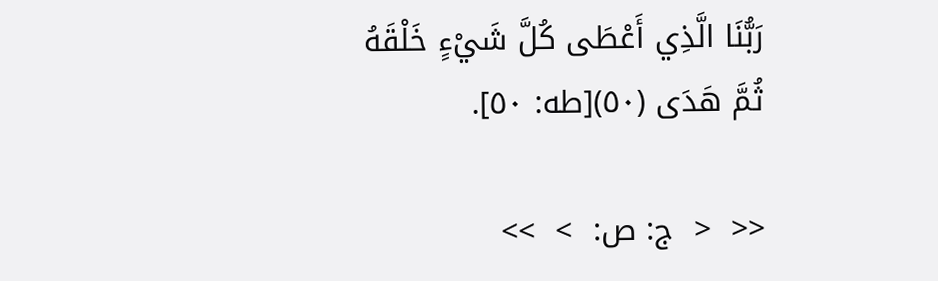رَبُّنَا الَّذِي أَعْطَى كُلَّ شَيْءٍ خَلْقَهُ ثُمَّ هَدَى (٥٠)[طه: ٥٠].

<<  <  ج: ص:  >  >>